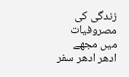زندگی کی مصروفیات میں مجھے ادھر ادھر سفر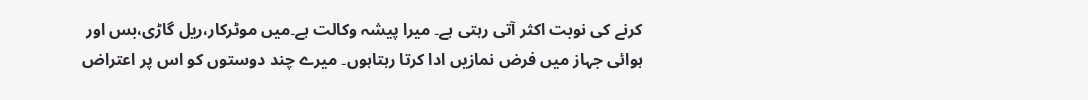کرنے کی نوبت اکثر آتی رہتی ہے۔ میرا پیشہ وکالت ہے۔میں موٹرکار،ریل گاڑی،بس اور ہوائی جہاز میں فرض نمازیں ادا کرتا رہتاہوں۔ میرے چند دوستوں کو اس پر اعتراض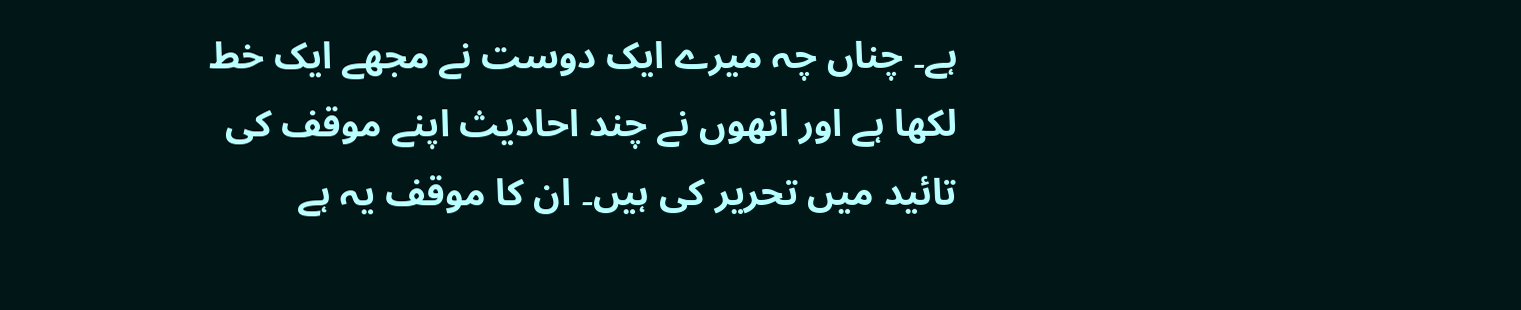ہے۔ چناں چہ میرے ایک دوست نے مجھے ایک خط لکھا ہے اور انھوں نے چند احادیث اپنے موقف کی تائید میں تحریر کی ہیں۔ ان کا موقف یہ ہے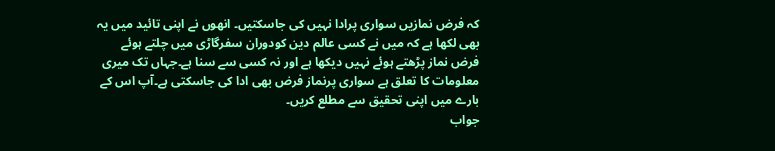کہ فرض نمازیں سواری پرادا نہیں کی جاسکتیں۔ انھوں نے اپنی تائید میں یہ بھی لکھا ہے کہ میں نے کسی عالم دین کودوران سفرگاڑی میں چلتے ہوئے فرض نماز پڑھتے ہوئے نہیں دیکھا ہے اور نہ کسی سے سنا ہے۔جہاں تک میری معلومات کا تعلق ہے سواری پرنماز فرض بھی ادا کی جاسکتی ہے۔آپ اس کے بارے میں اپنی تحقیق سے مطلع کریں۔
جواب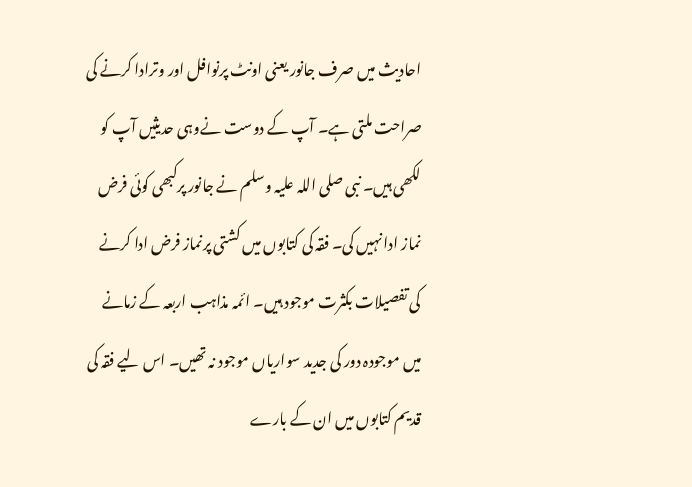احادیث میں صرف جانور یعنی اونٹ پرنوافل اور وترادا کرنے کی صراحت ملتی ہے۔ آپ کے دوست نےوہی حدیثیں آپ کو لکھی ہیں۔ نبی صلی اللہ علیہ وسلم نے جانور پرکبھی کوئی فرض نماز ادا نہیں کی۔ فقہ کی کتابوں میں کشتی پرنماز فرض ادا کرنے کی تفصیلات بکثرت موجود ہیں۔ ائمہ مذاہب اربعہ کے زمانے میں موجودہ دور کی جدید سواریاں موجود نہ تھیں۔ اس لیے فقہ کی قدیم کتابوں میں ان کے بارے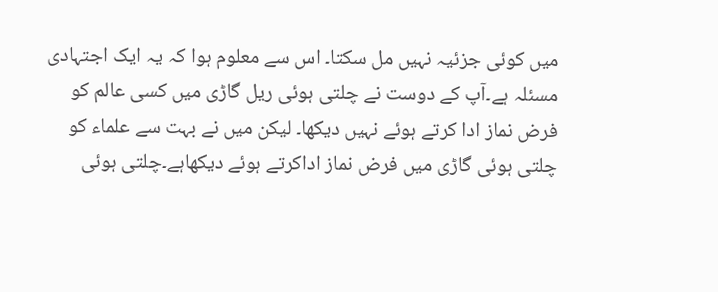میں کوئی جزئیہ نہیں مل سکتا۔ اس سے معلوم ہوا کہ یہ ایک اجتہادی مسئلہ ہے۔آپ کے دوست نے چلتی ہوئی ریل گاڑی میں کسی عالم کو فرض نماز ادا کرتے ہوئے نہیں دیکھا۔ لیکن میں نے بہت سے علماء کو چلتی ہوئی گاڑی میں فرض نماز اداکرتے ہوئے دیکھاہے۔چلتی ہوئی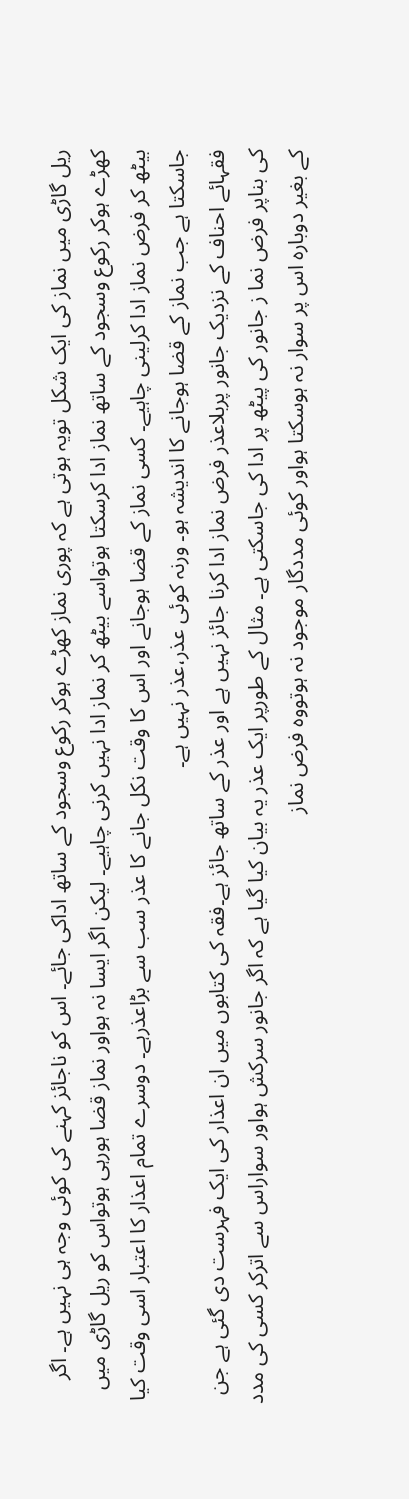ریل گاڑی میں نماز کی ایک شکل تویہ ہوتی ہے کہ پوری نماز کھڑے ہوکر رکوع وسجود کے ساتھ اداکی جائے۔ اس کو ناجائز کہنے کی کوئی وجہ ہی نہیں ہے۔ اگر کھڑے ہوکر رکوع وسجود کے ساتھ نماز ادا کرسکتا ہوتواسے بیٹھ کر نماز ادا نہیں کرنی چاہیے۔ لیکن اگر ایسا نہ ہواور نماز قضا ہورہی ہوتواس کو ریل گاڑی میں بیٹھ کر فرض نماز ادا کرلینی چاہیے۔ کسی نماز کے قضا ہوجانے اور اس کا وقت نکل جانے کا عذر سب سے بڑاعذرہے۔ دوسرے تمام اعذار کا اعتبار اسی وقت کیا جاسکتا ہے جب نماز کے قضا ہوجانے کا اندیشہ ہو۔ ورنہ کوئی عذر،عذر نہیں ہے۔
فقہائے احناف کے نزدیک جانور پربلاعذر فرض نماز ادا کرنا جائز نہیں ہے اور عذر کے ساتھ جائز ہے۔فقہ کی کتابوں میں ان اعذار کی ایک فہرست دی گئی ہے جن کی بناپر فرض نما ز جانور کی پیٹھ پر ادا کی جاسکتی ہے۔ مثال کے طورپر ایک عذر یہ بیان کیا گیا ہے کہ اگر جانور سرکش ہواور سواراس سے اترکر کسی کی مدد کے بغیر دوبارہ اس پر سوار نہ ہوسکتا ہواور کوئی مددگار موجود نہ ہوتووہ فرض نماز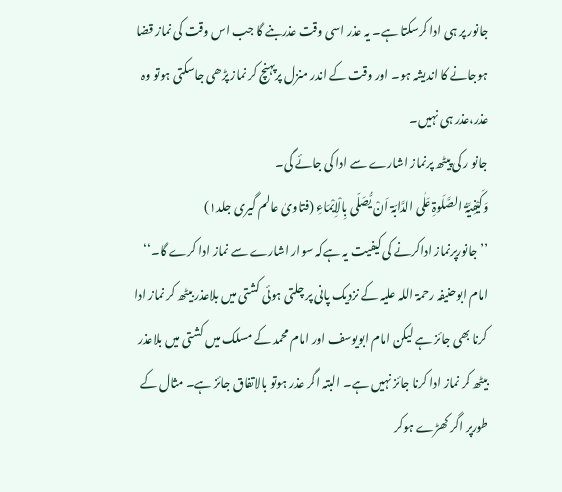جانور پر ہی ادا کرسکتا ہے۔ یہ عذر اسی وقت عذربنے گا جب اس وقت کی نماز قضا ہوجانے کا اندیشہ ہو۔ اور وقت کے اندر منزل پرپہنچ کر نماز پڑھی جاسکتی ہوتو وہ عذر،عذر ہی نہیں۔
جانو ر کی پیٹھ پرنماز اشارے سے ادا کی جائے گی۔
وَکَیْفِیَّۃُ الصَّلَوۃِ عَلٰی الدَّابّۃ اَنْ یُّصَلّی بِالْاِیْمَاءِ (فتاویٰ عالم گیری جلد۱)
’’جانورپرنماز اداکرنے کی کیفیت یہ ہےکہ سوار اشارے سے نماز ادا کرے گا۔‘‘
امام ابوحنیفہ رحمۃ اللہ علیہ کے نزدیک پانی پر چلتی ہوئی کشتی میں بلاعذر بیٹھ کر نماز ادا کرنا بھی جائز ہے لیکن امام ابویوسف اور امام محمد کے مسلک میں کشتی میں بلاعذر بیٹھ کر نماز ادا کرنا جائز نہیں ہے۔ البتہ اگر عذر ہوتو بالاتفاق جائز ہے۔ مثال کے طورپر اگر کھڑے ہوکر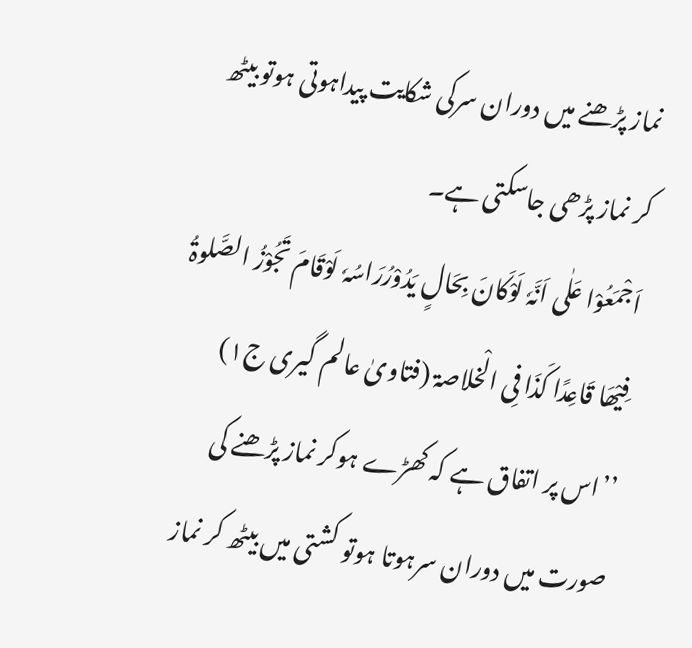نماز پڑھنے میں دوران سرکی شکایت پیداہوتی ہوتو بیٹھ کر نماز پڑھی جاسکتی ہے۔
اَجْمَعُوْا عَلٰی اَنَّہٗ لَوْکَانَ بِحَالٍ یَدُوْرُرَاسُہٗ لَوْقَامَ تَجُوْزُ الصَّلوۃُ فِیْھَا قَاعِدًا کَذَا فِی الْخلاصۃ (فتاویٰ عالم گیری ج۱)
’’اس پر اتفاق ہے کہ کھڑے ہوکر نماز پڑھنے کی صورت میں دوران سرہوتا ہوتو کشتی میں بیٹھ کر نماز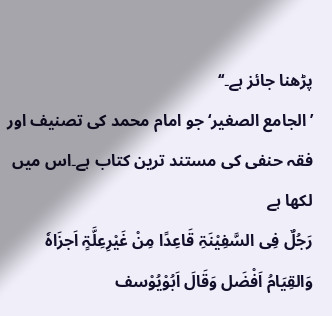پڑھنا جائز ہے۔‘‘
’الجامع الصغیر‘ جو امام محمد کی تصنیف اور فقہ حنفی کی مستند ترین کتاب ہے۔اس میں لکھا ہے
رَجُلٌ فِی السَّفِیْنَۃِ قَاعِدًا مِنْ غَیْرِعِلَّۃٍ اَجزَاہٗ وَالقِیَامُ اَفْضَل وَقَالَ اَبُوْیُوْسف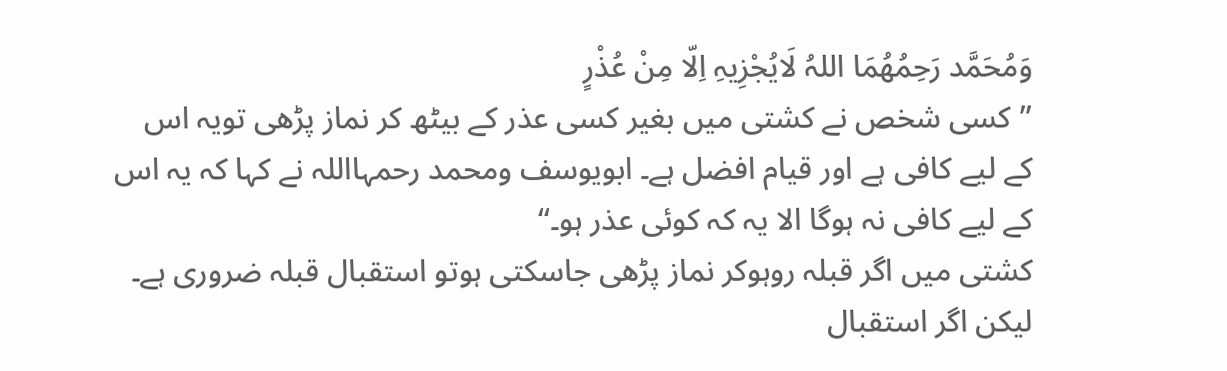وَمُحَمَّد رَحِمُھُمَا اللہُ لَایُجْزِیہِ اِلّا مِنْ عُذْرٍ
’’کسی شخص نے کشتی میں بغیر کسی عذر کے بیٹھ کر نماز پڑھی تویہ اس کے لیے کافی ہے اور قیام افضل ہے۔ ابویوسف ومحمد رحمہااللہ نے کہا کہ یہ اس کے لیے کافی نہ ہوگا الا یہ کہ کوئی عذر ہو۔‘‘
کشتی میں اگر قبلہ روہوکر نماز پڑھی جاسکتی ہوتو استقبال قبلہ ضروری ہے۔ لیکن اگر استقبال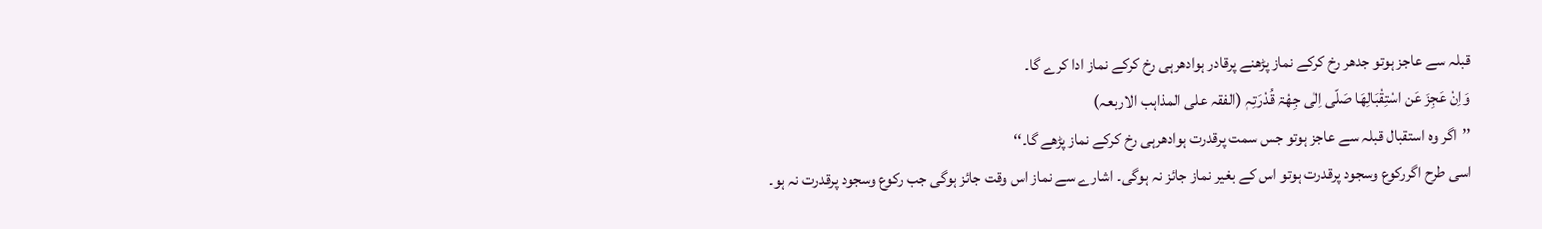قبلہ سے عاجز ہوتو جدھر رخ کرکے نماز پڑھنے پرقادر ہوادھرہی رخ کرکے نماز ادا کرے گا۔
وَاِنْ عَجِزَ عَن اسْتِقْبَالِھَا صَلّی اِلٰی جِھْۃ قُدْرَتِہٖ (الفقہ علی المذاہب الاربعہ)
’’اگر وہ استقبال قبلہ سے عاجز ہوتو جس سمت پرقدرت ہوادھرہی رخ کرکے نماز پڑھے گا۔‘‘
اسی طرح اگررکوع وسجود پرقدرت ہوتو اس کے بغیر نماز جائز نہ ہوگی۔ اشارے سے نماز اس وقت جائز ہوگی جب رکوع وسجود پرقدرت نہ ہو۔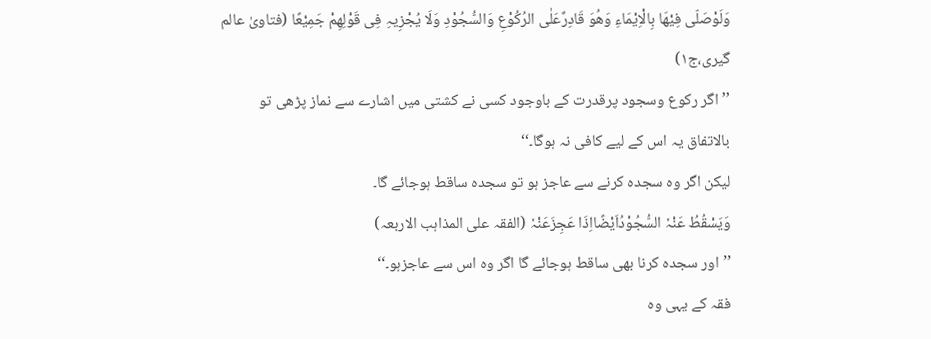وَلَوْصَلّی فِیْھَا بِالْاِیْمَاءِ وَھُوَ قَادِرٌعَلٰی الرُکُوْعِ وَالسُّجُوْدِ وَلَا یُجْزِیہِ فِی قَوْلِھِمْ جَمِیْعًا (فتاویٰ عالم گیری،ج۱)
’’اگر رکوع وسجود پرقدرت کے باوجود کسی نے کشتی میں اشارے سے نماز پڑھی تو بالاتفاق یہ اس کے لیے کافی نہ ہوگا۔‘‘
لیکن اگر وہ سجدہ کرنے سے عاجز ہو تو سجدہ ساقط ہوجائے گا۔
وَیَسْقُطُ عَنْہٗ السُّجُوْدُاَیْضًااِذَا عَجِزَعَنْہٗ (الفقہ علی المذاہب الاربعہ)
’’اور سجدہ کرنا بھی ساقط ہوجائے گا اگر وہ اس سے عاجزہو۔‘‘
فقہ کے یہی وہ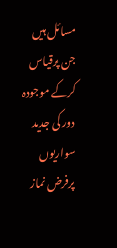مسائل ہیں جن پرقیاس کرکے موجودہ دور کی جدید سواریوں پرفرض نماز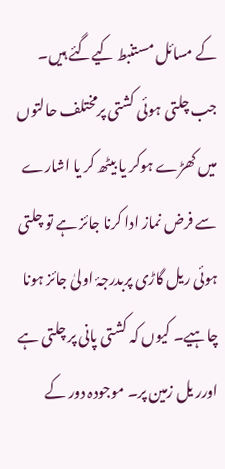کے مسائل مستنبط کیےگئے ہیں۔ جب چلتی ہوئی کشتی پرمختلف حالتوں میں کھڑے ہوکر یا بیٹھ کر یا اشارے سے فرض نماز ادا کرنا جائز ہے تو چلتی ہوئی ریل گاڑی پربدرجۂ اولیٰ جائز ہونا چاہیے۔ کیوں کہ کشتی پانی پر چلتی ہے اورر یل زمین پر۔ موجودہ دور کے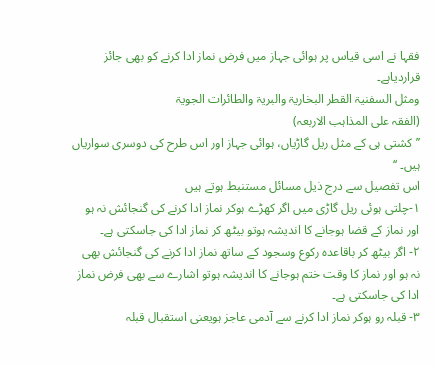فقہا نے اسی قیاس پر ہوائی جہاز میں فرض نماز ادا کرنے کو بھی جائز قراردیاہے۔
ومثل السفنیۃ القطر البخاریۃ والبریۃ والطائرات الجویۃ
(الفقہ علی المذاہب الاربعہ)
’’کشتی ہی کے مثل ریل گاڑیاں، ہوائی جہاز اور اس طرح کی دوسری سواریاں ہیں۔ ‘‘
اس تفصیل سے درج ذیل مسائل مستنبط ہوتے ہیں
۱-چلتی ہوئی ریل گاڑی میں اگر کھڑے ہوکر نماز ادا کرنے کی گنجائش نہ ہو اور نماز کے قضا ہوجانے کا اندیشہ ہوتو بیٹھ کر نماز ادا کی جاسکتی ہے۔
۲- اگر بیٹھ کر باقاعدہ رکوع وسجود کے ساتھ نماز ادا کرنے کی گنجائش بھی نہ ہو اور نماز کا وقت ختم ہوجانے کا اندیشہ ہوتو اشارے سے بھی فرض نماز ادا کی جاسکتی ہے۔
۳- قبلہ رو ہوکر نماز ادا کرنے سے آدمی عاجز ہویعنی استقبال قبلہ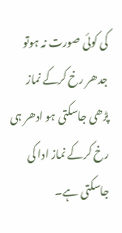کی کوئی صورت نہ ہوتو جدھر رخ کرکے نماز پڑھی جاسکتی ہو ادھر ہی رخ کرکے نماز ادا کی جاسکتی ہے۔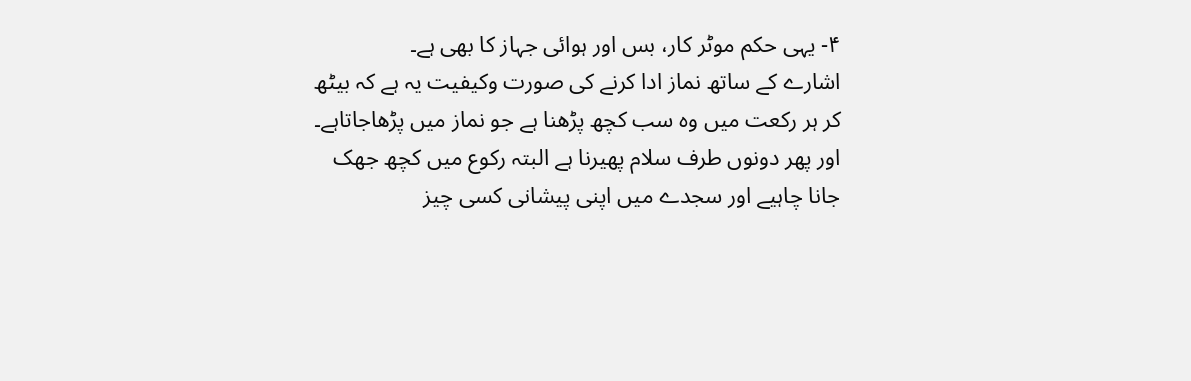۴- یہی حکم موٹر کار، بس اور ہوائی جہاز کا بھی ہے۔
اشارے کے ساتھ نماز ادا کرنے کی صورت وکیفیت یہ ہے کہ بیٹھ کر ہر رکعت میں وہ سب کچھ پڑھنا ہے جو نماز میں پڑھاجاتاہے۔ اور پھر دونوں طرف سلام پھیرنا ہے البتہ رکوع میں کچھ جھک جانا چاہیے اور سجدے میں اپنی پیشانی کسی چیز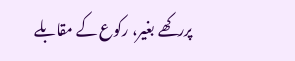پررکھے بغیر، رکوع کے مقابلے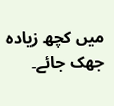میں کچھ زیادہ جھک جائے۔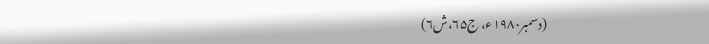(دسمبر۱۹۸۰ء، ج۶۵،ش۶)